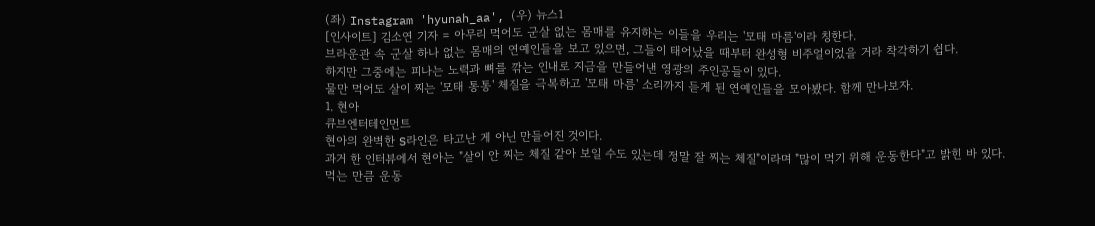(좌) Instagram 'hyunah_aa', (우) 뉴스1
[인사이트] 김소연 기자 = 아무리 먹어도 군살 없는 몸매를 유지하는 이들을 우리는 '모태 마름'이라 칭한다.
브라운관 속 군살 하나 없는 몸매의 연예인들을 보고 있으면, 그들이 태어났을 때부터 완성형 비주얼이었을 거라 착각하기 쉽다.
하지만 그중에는 피나는 노력과 뼈를 깎는 인내로 지금을 만들어낸 영광의 주인공들이 있다.
물만 먹어도 살이 찌는 '모태 통통' 체질을 극복하고 '모태 마름' 소리까지 듣게 된 연예인들을 모아봤다. 함께 만나보자.
1. 현아
큐브엔터테인먼트
현아의 완벽한 S라인은 타고난 게 아닌 만들어진 것이다.
과거 한 인터뷰에서 현아는 "살이 안 찌는 체질 같아 보일 수도 있는데 정말 잘 찌는 체질"이라며 "많이 먹기 위해 운동한다"고 밝힌 바 있다.
먹는 만큼 운동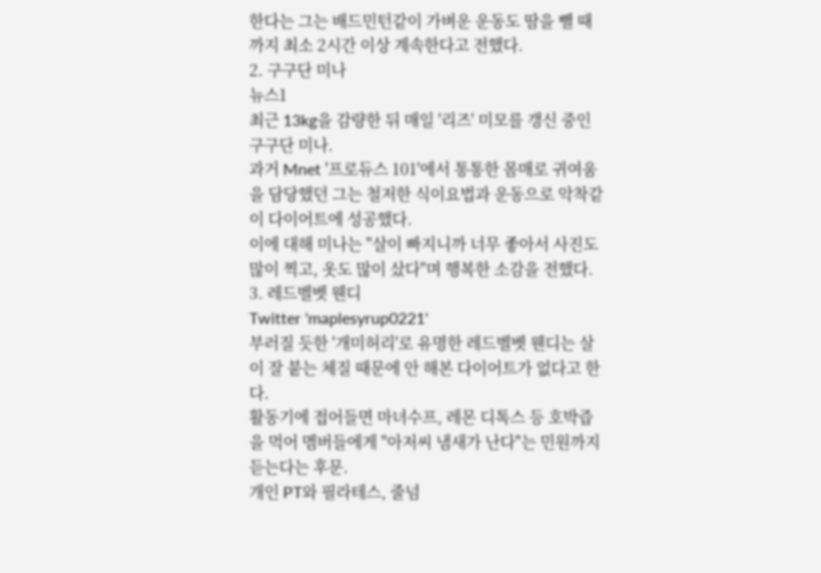한다는 그는 배드민턴같이 가벼운 운동도 땀을 뺄 때까지 최소 2시간 이상 계속한다고 전했다.
2. 구구단 미나
뉴스1
최근 13kg을 감량한 뒤 매일 '리즈' 미모를 갱신 중인 구구단 미나.
과거 Mnet '프로듀스 101'에서 통통한 몸매로 귀여움을 담당했던 그는 철저한 식이요법과 운동으로 악착같이 다이어트에 성공했다.
이에 대해 미나는 "살이 빠지니까 너무 좋아서 사진도 많이 찍고, 옷도 많이 샀다"며 행복한 소감을 전했다.
3. 레드벨벳 웬디
Twitter 'maplesyrup0221'
부러질 듯한 '개미허리'로 유명한 레드벨벳 웬디는 살이 잘 붙는 체질 때문에 안 해본 다이어트가 없다고 한다.
활동기에 접어들면 마녀수프, 레몬 디톡스 등 호박즙을 먹어 멤버들에게 "아저씨 냄새가 난다"는 민원까지 듣는다는 후문.
개인 PT와 필라테스, 줄넘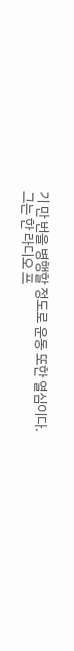기 만 번을 병행할 정도로 운동 또한 열심이다.
그는 한 라디오 프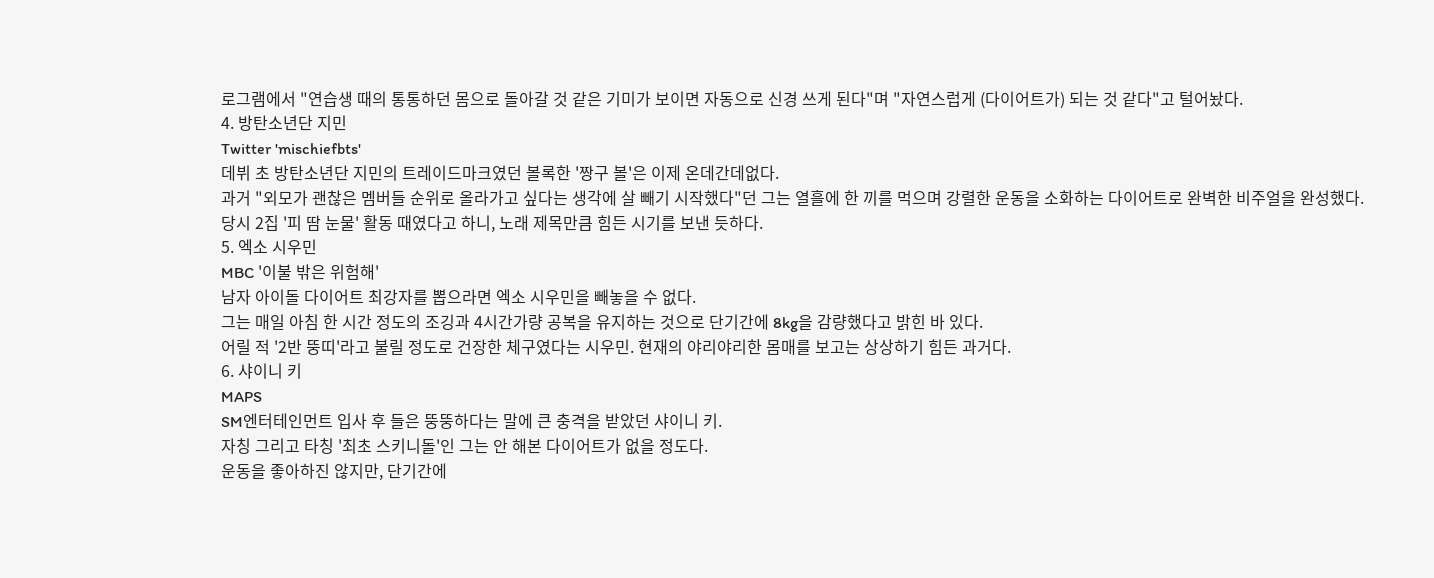로그램에서 "연습생 때의 통통하던 몸으로 돌아갈 것 같은 기미가 보이면 자동으로 신경 쓰게 된다"며 "자연스럽게 (다이어트가) 되는 것 같다"고 털어놨다.
4. 방탄소년단 지민
Twitter 'mischiefbts'
데뷔 초 방탄소년단 지민의 트레이드마크였던 볼록한 '짱구 볼'은 이제 온데간데없다.
과거 "외모가 괜찮은 멤버들 순위로 올라가고 싶다는 생각에 살 빼기 시작했다"던 그는 열흘에 한 끼를 먹으며 강렬한 운동을 소화하는 다이어트로 완벽한 비주얼을 완성했다.
당시 2집 '피 땀 눈물' 활동 때였다고 하니, 노래 제목만큼 힘든 시기를 보낸 듯하다.
5. 엑소 시우민
MBC '이불 밖은 위험해'
남자 아이돌 다이어트 최강자를 뽑으라면 엑소 시우민을 빼놓을 수 없다.
그는 매일 아침 한 시간 정도의 조깅과 4시간가량 공복을 유지하는 것으로 단기간에 8kg을 감량했다고 밝힌 바 있다.
어릴 적 '2반 뚱띠'라고 불릴 정도로 건장한 체구였다는 시우민. 현재의 야리야리한 몸매를 보고는 상상하기 힘든 과거다.
6. 샤이니 키
MAPS
SM엔터테인먼트 입사 후 들은 뚱뚱하다는 말에 큰 충격을 받았던 샤이니 키.
자칭 그리고 타칭 '최초 스키니돌'인 그는 안 해본 다이어트가 없을 정도다.
운동을 좋아하진 않지만, 단기간에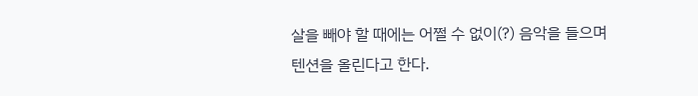살을 빼야 할 때에는 어쩔 수 없이(?) 음악을 들으며 텐션을 올린다고 한다.